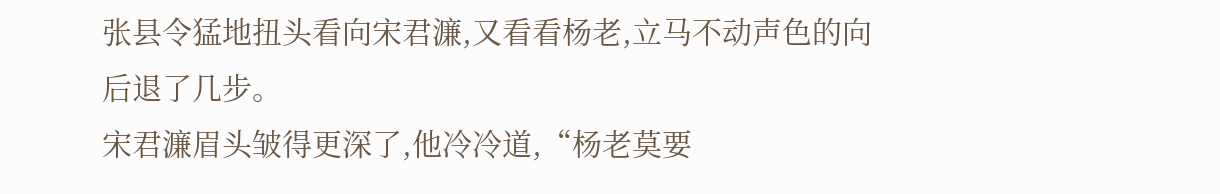张县令猛地扭头看向宋君濂,又看看杨老,立马不动声色的向后退了几步。
宋君濂眉头皱得更深了,他冷冷道,“杨老莫要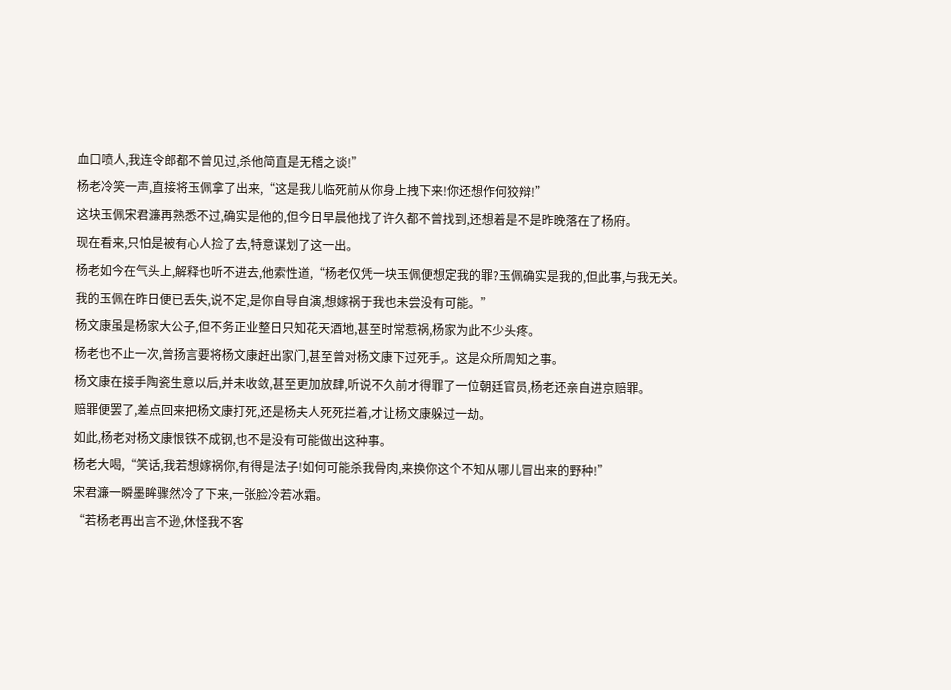血口喷人,我连令郎都不曾见过,杀他简直是无稽之谈!”
杨老冷笑一声,直接将玉佩拿了出来,“这是我儿临死前从你身上拽下来!你还想作何狡辩!”
这块玉佩宋君濂再熟悉不过,确实是他的,但今日早晨他找了许久都不曾找到,还想着是不是昨晚落在了杨府。
现在看来,只怕是被有心人捡了去,特意谋划了这一出。
杨老如今在气头上,解释也听不进去,他索性道,“杨老仅凭一块玉佩便想定我的罪?玉佩确实是我的,但此事,与我无关。
我的玉佩在昨日便已丢失,说不定,是你自导自演,想嫁祸于我也未尝没有可能。”
杨文康虽是杨家大公子,但不务正业整日只知花天酒地,甚至时常惹祸,杨家为此不少头疼。
杨老也不止一次,曾扬言要将杨文康赶出家门,甚至曾对杨文康下过死手,。这是众所周知之事。
杨文康在接手陶瓷生意以后,并未收敛,甚至更加放肆,听说不久前才得罪了一位朝廷官员,杨老还亲自进京赔罪。
赔罪便罢了,差点回来把杨文康打死,还是杨夫人死死拦着,才让杨文康躲过一劫。
如此,杨老对杨文康恨铁不成钢,也不是没有可能做出这种事。
杨老大喝,“笑话,我若想嫁祸你,有得是法子!如何可能杀我骨肉,来换你这个不知从哪儿冒出来的野种!”
宋君濂一瞬墨眸骤然冷了下来,一张脸冷若冰霜。
“若杨老再出言不逊,休怪我不客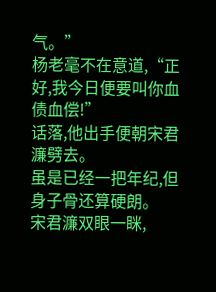气。”
杨老毫不在意道,“正好,我今日便要叫你血债血偿!”
话落,他出手便朝宋君濂劈去。
虽是已经一把年纪,但身子骨还算硬朗。
宋君濂双眼一眯,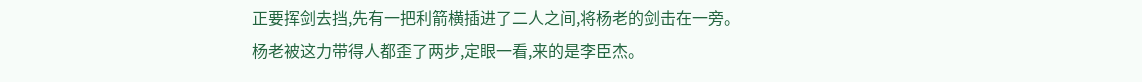正要挥剑去挡,先有一把利箭横插进了二人之间,将杨老的剑击在一旁。
杨老被这力带得人都歪了两步,定眼一看,来的是李臣杰。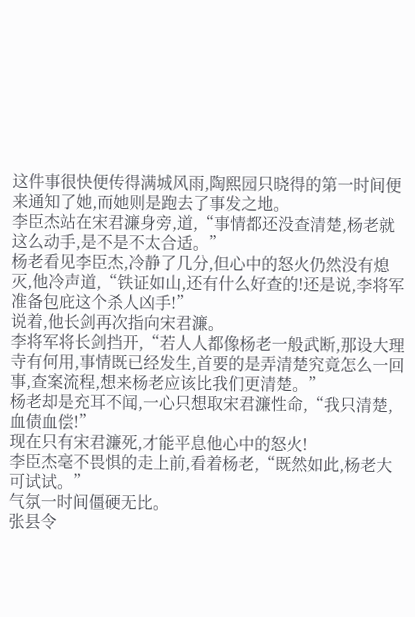这件事很快便传得满城风雨,陶熙园只晓得的第一时间便来通知了她,而她则是跑去了事发之地。
李臣杰站在宋君濂身旁,道,“事情都还没查清楚,杨老就这么动手,是不是不太合适。”
杨老看见李臣杰,冷静了几分,但心中的怒火仍然没有熄灭,他冷声道,“铁证如山,还有什么好查的!还是说,李将军准备包庇这个杀人凶手!”
说着,他长剑再次指向宋君濂。
李将军将长剑挡开,“若人人都像杨老一般武断,那设大理寺有何用,事情既已经发生,首要的是弄清楚究竟怎么一回事,查案流程,想来杨老应该比我们更清楚。”
杨老却是充耳不闻,一心只想取宋君濂性命,“我只清楚,血债血偿!”
现在只有宋君濂死,才能平息他心中的怒火!
李臣杰毫不畏惧的走上前,看着杨老,“既然如此,杨老大可试试。”
气氛一时间僵硬无比。
张县令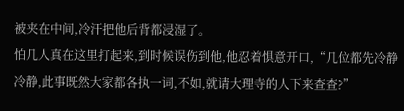被夹在中间,冷汗把他后背都浸湿了。
怕几人真在这里打起来,到时候误伤到他,他忍着惧意开口,“几位都先冷静冷静,此事既然大家都各执一词,不如,就请大理寺的人下来查查?”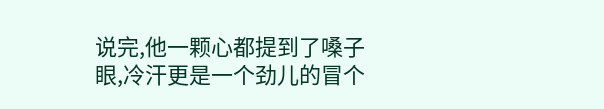说完,他一颗心都提到了嗓子眼,冷汗更是一个劲儿的冒个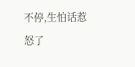不停,生怕话惹怒了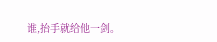谁,抬手就给他一剑。